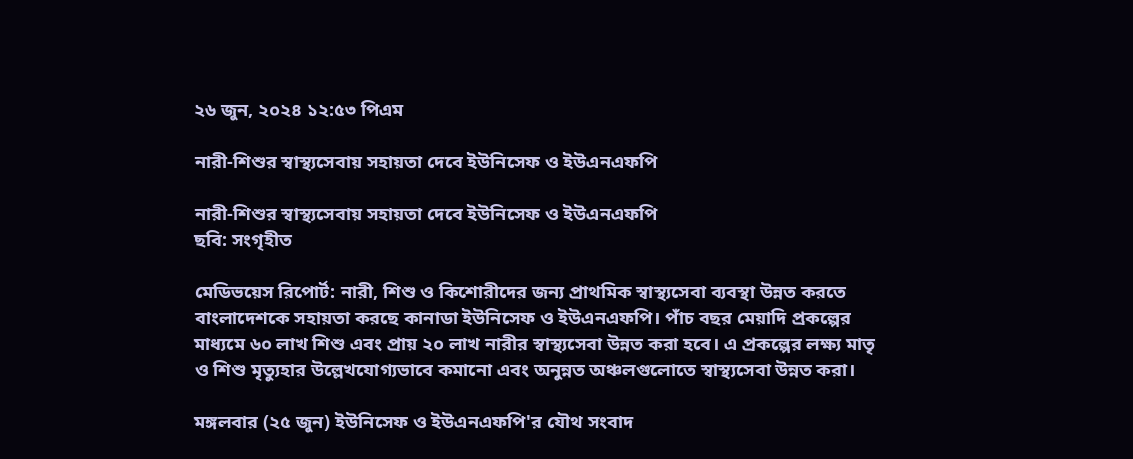২৬ জুন, ২০২৪ ১২:৫৩ পিএম

নারী-শিশুর স্বাস্থ্যসেবায় সহায়তা দেবে ইউনিসেফ ও ইউএনএফপি

নারী-শিশুর স্বাস্থ্যসেবায় সহায়তা দেবে ইউনিসেফ ও ইউএনএফপি
ছবি: সংগৃহীত

মেডিভয়েস রিপোর্ট: নারী, শিশু ও কিশোরীদের জন্য প্রাথমিক স্বাস্থ্যসেবা ব্যবস্থা উন্নত করতে বাংলাদেশকে সহায়তা করছে কানাডা ইউনিসেফ ও ইউএনএফপি। পাঁচ বছর মেয়াদি প্রকল্পের মাধ্যমে ৬০ লাখ শিশু এবং প্রায় ২০ লাখ নারীর স্বাস্থ্যসেবা উন্নত করা হবে। এ প্রকল্পের লক্ষ্য মাতৃ ও শিশু মৃত্যুহার উল্লেখযোগ্যভাবে কমানো এবং অনুন্নত অঞ্চলগুলোতে স্বাস্থ্যসেবা উন্নত করা।

মঙ্গলবার (২৫ জুন) ইউনিসেফ ও ইউএনএফপি'র যৌথ সংবাদ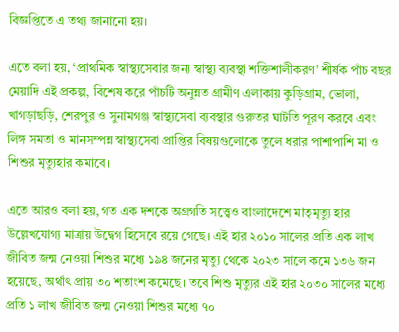বিজ্ঞপ্তিতে এ তথ্য জানানো হয়।

এতে বলা হয়, ‘প্রাথমিক স্বাস্থ্যসেবার জন্য স্বাস্থ্য ব্যবস্থা শক্তিশালীকরণ’ শীর্ষক পাঁচ বছর মেয়াদি এই প্রকল্প, বিশেষ করে পাঁচটি অনুন্নত গ্রামীণ এলাকায় কুড়িগ্রাম, ভোলা, খাগড়াছড়ি, শেরপুর ও সুনামগঞ্জ স্বাস্থ্যসেবা ব্যবস্থার গুরুতর ঘাটতি পূরণ করবে এবং লিঙ্গ সমতা ও মানসম্পন্ন স্বাস্থ্যসেবা প্রাপ্তির বিষয়গুলোকে তুলে ধরার পাশাপাশি মা ও শিশুর মৃত্যুহার কমাবে।

এতে আরও বলা হয়, গত এক দশকে অগ্রগতি সত্ত্বেও বাংলাদেশে মাতৃমৃত্যু হার উল্লেখযোগ্য মাত্রায় উদ্বেগ হিসেবে রয়ে গেছে। এই হার ২০১০ সালের প্রতি এক লাখ জীবিত জন্ম নেওয়া শিশুর মধ্যে ১৯৪ জনের মৃত্যু থেকে ২০২৩ সালে কমে ১৩৬ জন হয়েছে, অর্থাৎ প্রায় ৩০ শতাংশ কমেছে। তবে শিশু মৃত্যুর এই হার ২০৩০ সালের মধ্যে প্রতি ১ লাখ জীবিত জন্ম নেওয়া শিশুর মধ্যে ৭০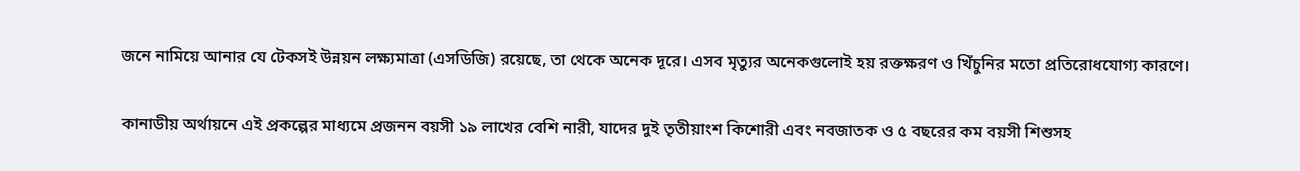জনে নামিয়ে আনার যে টেকসই উন্নয়ন লক্ষ্যমাত্রা (এসডিজি) রয়েছে, তা থেকে অনেক দূরে। এসব মৃত্যুর অনেকগুলোই হয় রক্তক্ষরণ ও খিঁচুনির মতো প্রতিরোধযোগ্য কারণে।

কানাডীয় অর্থায়নে এই প্রকল্পের মাধ্যমে প্রজনন বয়সী ১৯ লাখের বেশি নারী, যাদের দুই তৃতীয়াংশ কিশোরী এবং নবজাতক ও ৫ বছরের কম বয়সী শিশুসহ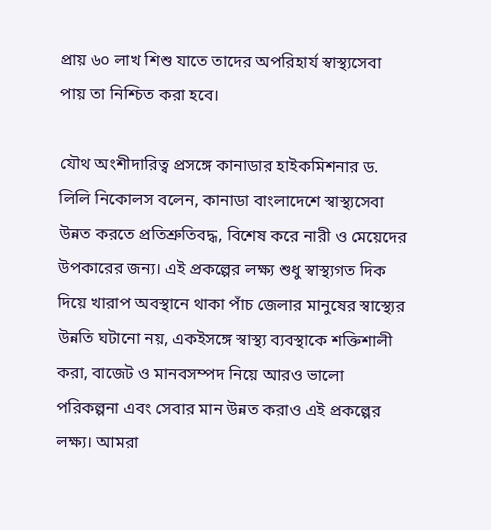প্রায় ৬০ লাখ শিশু যাতে তাদের অপরিহার্য স্বাস্থ্যসেবা পায় তা নিশ্চিত করা হবে।

যৌথ অংশীদারিত্ব প্রসঙ্গে কানাডার হাইকমিশনার ড. লিলি নিকোলস বলেন, কানাডা বাংলাদেশে স্বাস্থ্যসেবা উন্নত করতে প্রতিশ্রুতিবদ্ধ, বিশেষ করে নারী ও মেয়েদের উপকারের জন্য। এই প্রকল্পের লক্ষ্য শুধু স্বাস্থ্যগত দিক দিয়ে খারাপ অবস্থানে থাকা পাঁচ জেলার মানুষের স্বাস্থ্যের উন্নতি ঘটানো নয়, একইসঙ্গে স্বাস্থ্য ব্যবস্থাকে শক্তিশালী করা, বাজেট ও মানবসম্পদ নিয়ে আরও ভালো পরিকল্পনা এবং সেবার মান উন্নত করাও এই প্রকল্পের লক্ষ্য। আমরা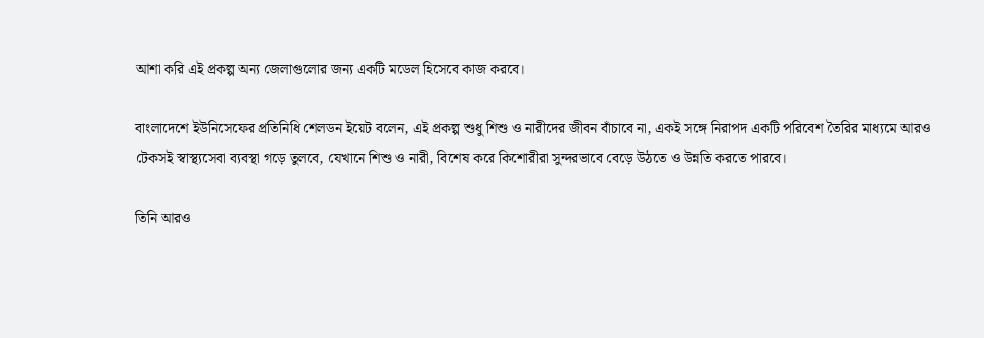আশা করি এই প্রকল্প অন্য জেলাগুলোর জন্য একটি মডেল হিসেবে কাজ করবে।

বাংলাদেশে ইউনিসেফের প্রতিনিধি শেলডন ইয়েট বলেন, এই প্রকল্প শুধু শিশু ও নারীদের জীবন বাঁচাবে না, একই সঙ্গে নিরাপদ একটি পরিবেশ তৈরির মাধ্যমে আরও টেকসই স্বাস্থ্যসেবা ব্যবস্থা গড়ে তুলবে, যেখানে শিশু ও নারী, বিশেষ করে কিশোরীরা সুন্দরভাবে বেড়ে উঠতে ও উন্নতি করতে পারবে।

তিনি আরও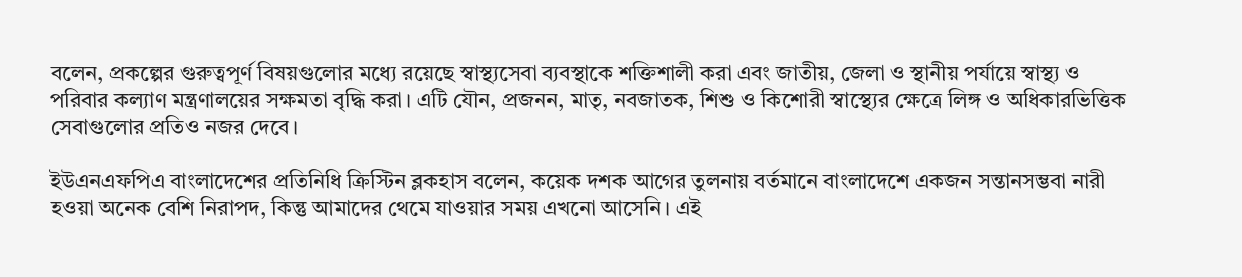বলেন, প্রকল্পের গুরুত্বপূর্ণ বিষয়গুলোর মধ্যে রয়েছে স্বাস্থ্যসেবা ব্যবস্থাকে শক্তিশালী করা এবং জাতীয়, জেলা ও স্থানীয় পর্যায়ে স্বাস্থ্য ও পরিবার কল্যাণ মন্ত্রণালয়ের সক্ষমতা বৃদ্ধি করা। এটি যৌন, প্রজনন, মাতৃ, নবজাতক, শিশু ও কিশোরী স্বাস্থ্যের ক্ষেত্রে লিঙ্গ ও অধিকারভিত্তিক সেবাগুলোর প্রতিও নজর দেবে।

ইউএনএফপিএ বাংলাদেশের প্রতিনিধি ক্রিস্টিন ব্লকহাস বলেন, কয়েক দশক আগের তুলনায় বর্তমানে বাংলাদেশে একজন সন্তানসম্ভবা নারী হওয়া অনেক বেশি নিরাপদ, কিন্তু আমাদের থেমে যাওয়ার সময় এখনো আসেনি। এই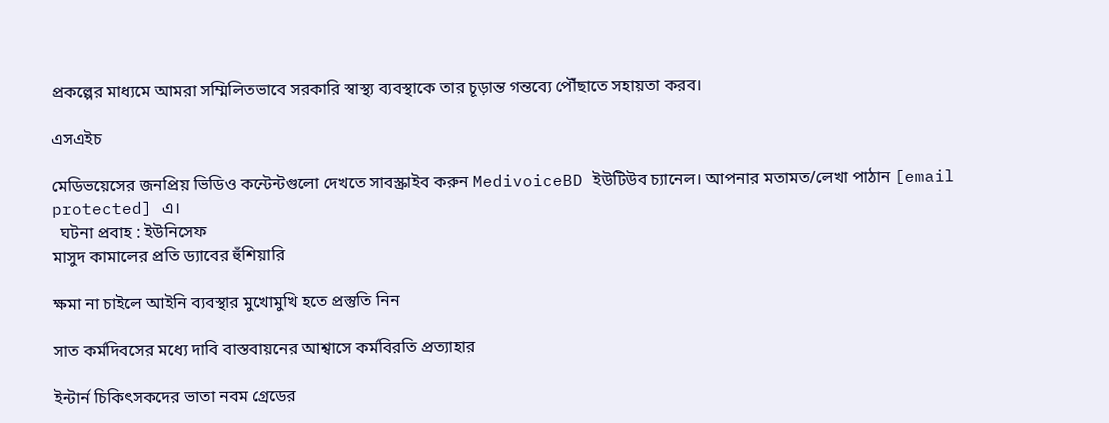প্রকল্পের মাধ্যমে আমরা সম্মিলিতভাবে সরকারি স্বাস্থ্য ব্যবস্থাকে তার চূড়ান্ত গন্তব্যে পৌঁছাতে সহায়তা করব।

এসএইচ

মেডিভয়েসের জনপ্রিয় ভিডিও কন্টেন্টগুলো দেখতে সাবস্ক্রাইব করুন MedivoiceBD ইউটিউব চ্যানেল। আপনার মতামত/লেখা পাঠান [email protected] এ।
  ঘটনা প্রবাহ : ইউনিসেফ
মাসুদ কামালের প্রতি ড্যাবের হুঁশিয়ারি

ক্ষমা না চাইলে আইনি ব্যবস্থার মুখোমুখি হতে প্রস্তুতি নিন

সাত কর্মদিবসের মধ্যে দাবি বাস্তবায়নের আশ্বাসে কর্মবিরতি প্রত্যাহার

ইন্টার্ন চিকিৎসকদের ভাতা নবম গ্রেডের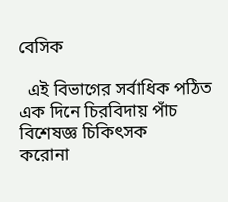বেসিক

  এই বিভাগের সর্বাধিক পঠিত
এক দিনে চিরবিদায় পাঁচ বিশেষজ্ঞ চিকিৎসক
করোনা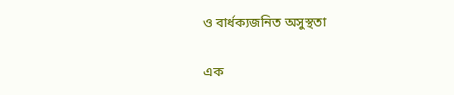ও বার্ধক্যজনিত অসুস্থতা

এক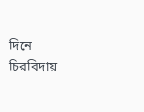দিনে চিরবিদায়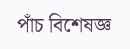পাঁচ বিশেষজ্ঞ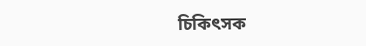চিকিৎসক